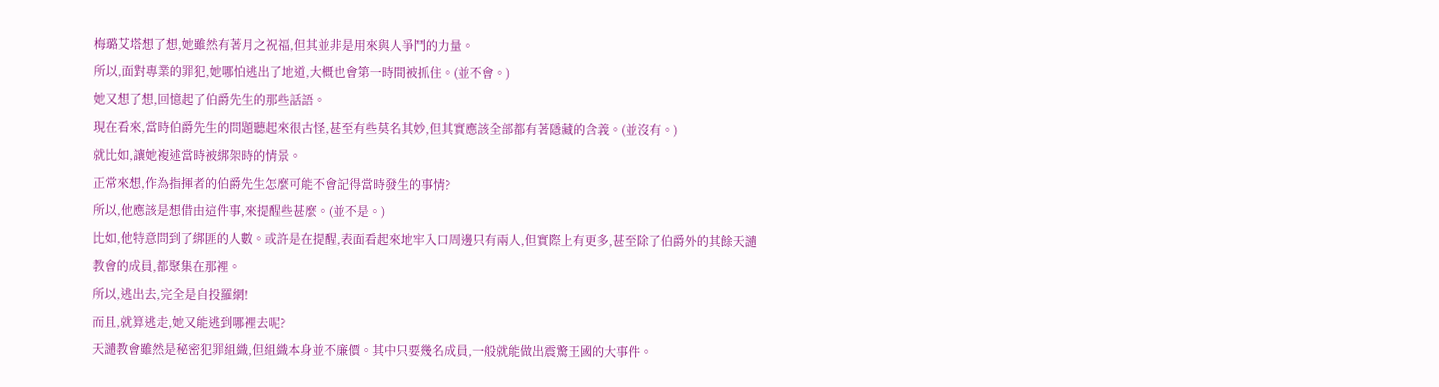梅璐艾塔想了想,她雖然有著月之祝福,但其並非是用來與人爭鬥的力量。
所以,面對專業的罪犯,她哪怕逃出了地道,大概也會第一時間被抓住。(並不會。)
她又想了想,回憶起了伯爵先生的那些話語。
現在看來,當時伯爵先生的問題聽起來很古怪,甚至有些莫名其妙,但其實應該全部都有著隱藏的含義。(並沒有。)
就比如,讓她複述當時被綁架時的情景。
正常來想,作為指揮者的伯爵先生怎麼可能不會記得當時發生的事情?
所以,他應該是想借由這件事,來提醒些甚麼。(並不是。)
比如,他特意問到了綁匪的人數。或許是在提醒,表面看起來地牢入口周邊只有兩人,但實際上有更多,甚至除了伯爵外的其餘天譴教會的成員,都聚集在那裡。
所以,逃出去,完全是自投羅網!
而且,就算逃走,她又能逃到哪裡去呢?
天譴教會雖然是秘密犯罪組織,但組織本身並不廉價。其中只要幾名成員,一般就能做出震驚王國的大事件。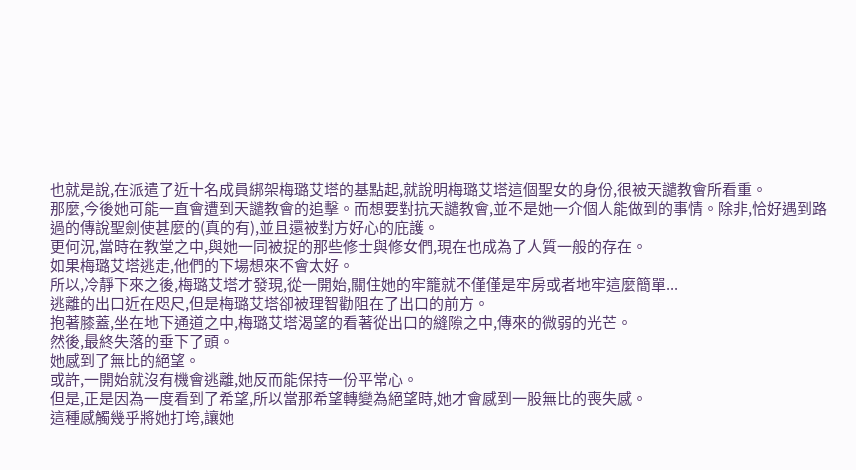也就是說,在派遣了近十名成員綁架梅璐艾塔的基點起,就說明梅璐艾塔這個聖女的身份,很被天譴教會所看重。
那麼,今後她可能一直會遭到天譴教會的追擊。而想要對抗天譴教會,並不是她一介個人能做到的事情。除非,恰好遇到路過的傳說聖劍使甚麼的(真的有),並且還被對方好心的庇護。
更何況,當時在教堂之中,與她一同被捉的那些修士與修女們,現在也成為了人質一般的存在。
如果梅璐艾塔逃走,他們的下場想來不會太好。
所以,冷靜下來之後,梅璐艾塔才發現,從一開始,關住她的牢籠就不僅僅是牢房或者地牢這麼簡單...
逃離的出口近在咫尺,但是梅璐艾塔卻被理智勸阻在了出口的前方。
抱著膝蓋,坐在地下通道之中,梅璐艾塔渴望的看著從出口的縫隙之中,傳來的微弱的光芒。
然後,最終失落的垂下了頭。
她感到了無比的絕望。
或許,一開始就沒有機會逃離,她反而能保持一份平常心。
但是,正是因為一度看到了希望,所以當那希望轉變為絕望時,她才會感到一股無比的喪失感。
這種感觸幾乎將她打垮,讓她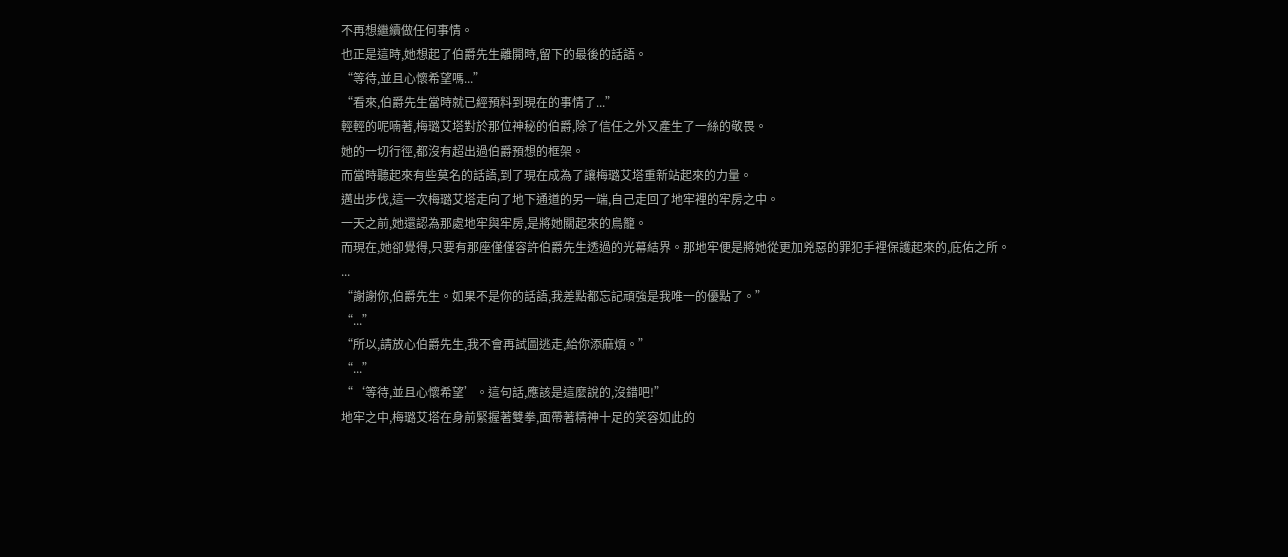不再想繼續做任何事情。
也正是這時,她想起了伯爵先生離開時,留下的最後的話語。
“等待,並且心懷希望嗎...”
“看來,伯爵先生當時就已經預料到現在的事情了...”
輕輕的呢喃著,梅璐艾塔對於那位神秘的伯爵,除了信任之外又產生了一絲的敬畏。
她的一切行徑,都沒有超出過伯爵預想的框架。
而當時聽起來有些莫名的話語,到了現在成為了讓梅璐艾塔重新站起來的力量。
邁出步伐,這一次梅璐艾塔走向了地下通道的另一端,自己走回了地牢裡的牢房之中。
一天之前,她還認為那處地牢與牢房,是將她關起來的鳥籠。
而現在,她卻覺得,只要有那座僅僅容許伯爵先生透過的光幕結界。那地牢便是將她從更加兇惡的罪犯手裡保護起來的,庇佑之所。
...
“謝謝你,伯爵先生。如果不是你的話語,我差點都忘記頑強是我唯一的優點了。”
“...”
“所以,請放心伯爵先生,我不會再試圖逃走,給你添麻煩。”
“...”
“‘等待,並且心懷希望’。這句話,應該是這麼說的,沒錯吧!”
地牢之中,梅璐艾塔在身前緊握著雙拳,面帶著精神十足的笑容如此的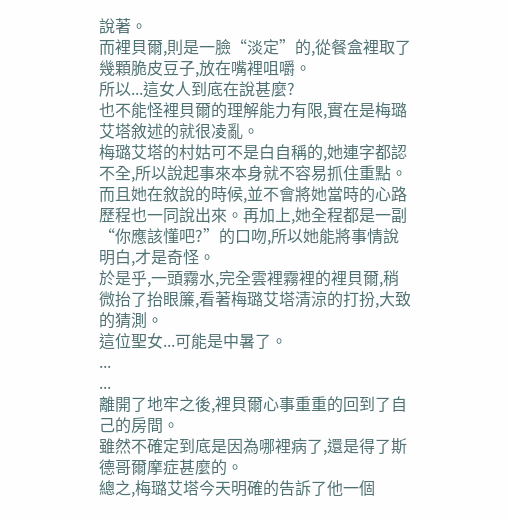說著。
而裡貝爾,則是一臉“淡定”的,從餐盒裡取了幾顆脆皮豆子,放在嘴裡咀嚼。
所以...這女人到底在說甚麼?
也不能怪裡貝爾的理解能力有限,實在是梅璐艾塔敘述的就很凌亂。
梅璐艾塔的村姑可不是白自稱的,她連字都認不全,所以說起事來本身就不容易抓住重點。而且她在敘說的時候,並不會將她當時的心路歷程也一同說出來。再加上,她全程都是一副“你應該懂吧?”的口吻,所以她能將事情說明白,才是奇怪。
於是乎,一頭霧水,完全雲裡霧裡的裡貝爾,稍微抬了抬眼簾,看著梅璐艾塔清涼的打扮,大致的猜測。
這位聖女...可能是中暑了。
...
...
離開了地牢之後,裡貝爾心事重重的回到了自己的房間。
雖然不確定到底是因為哪裡病了,還是得了斯德哥爾摩症甚麼的。
總之,梅璐艾塔今天明確的告訴了他一個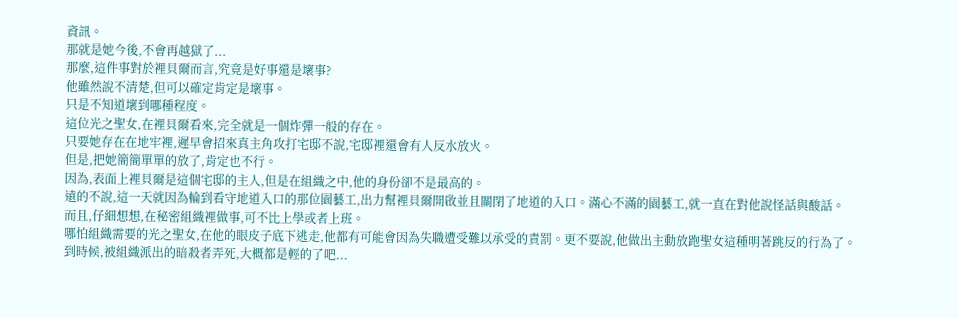資訊。
那就是她今後,不會再越獄了...
那麼,這件事對於裡貝爾而言,究竟是好事還是壞事?
他雖然說不清楚,但可以確定肯定是壞事。
只是不知道壞到哪種程度。
這位光之聖女,在裡貝爾看來,完全就是一個炸彈一般的存在。
只要她存在在地牢裡,遲早會招來真主角攻打宅邸不說,宅邸裡還會有人反水放火。
但是,把她簡簡單單的放了,肯定也不行。
因為,表面上裡貝爾是這個宅邸的主人,但是在組織之中,他的身份卻不是最高的。
遠的不說,這一天就因為輪到看守地道入口的那位園藝工,出力幫裡貝爾開啟並且關閉了地道的入口。滿心不滿的園藝工,就一直在對他說怪話與酸話。
而且,仔細想想,在秘密組織裡做事,可不比上學或者上班。
哪怕組織需要的光之聖女,在他的眼皮子底下逃走,他都有可能會因為失職遭受難以承受的責罰。更不要說,他做出主動放跑聖女這種明著跳反的行為了。
到時候,被組織派出的暗殺者弄死,大概都是輕的了吧...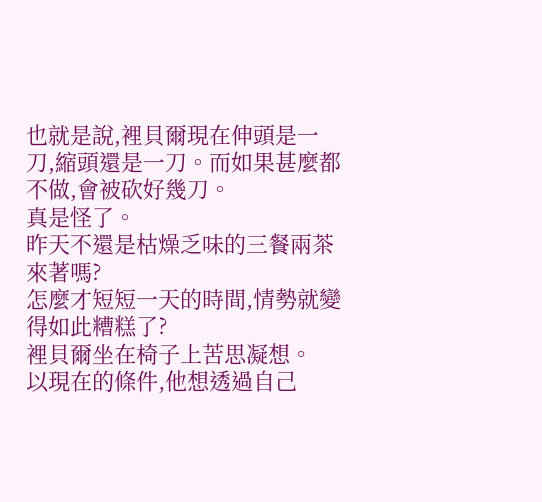也就是說,裡貝爾現在伸頭是一刀,縮頭還是一刀。而如果甚麼都不做,會被砍好幾刀。
真是怪了。
昨天不還是枯燥乏味的三餐兩茶來著嗎?
怎麼才短短一天的時間,情勢就變得如此糟糕了?
裡貝爾坐在椅子上苦思凝想。
以現在的條件,他想透過自己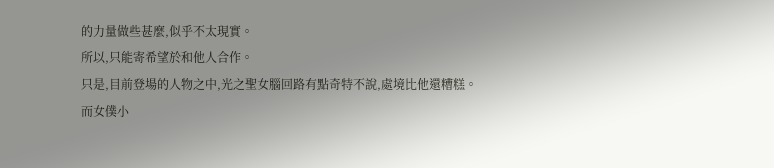的力量做些甚麼,似乎不太現實。
所以,只能寄希望於和他人合作。
只是,目前登場的人物之中,光之聖女腦回路有點奇特不說,處境比他還糟糕。
而女僕小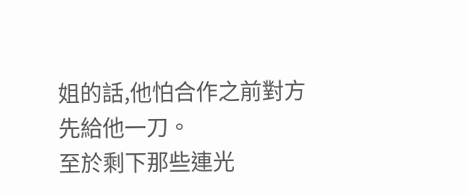姐的話,他怕合作之前對方先給他一刀。
至於剩下那些連光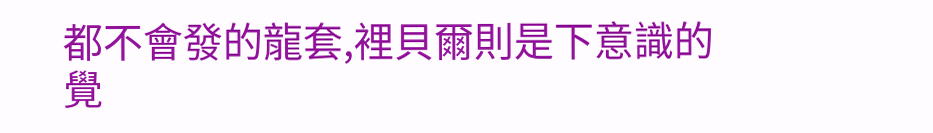都不會發的龍套,裡貝爾則是下意識的覺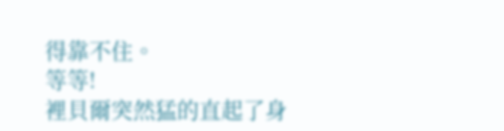得靠不住。
等等!
裡貝爾突然猛的直起了身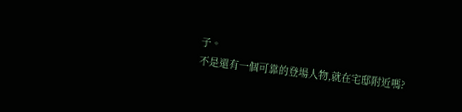子。
不是還有一個可靠的登場人物,就在宅邸附近嗎?